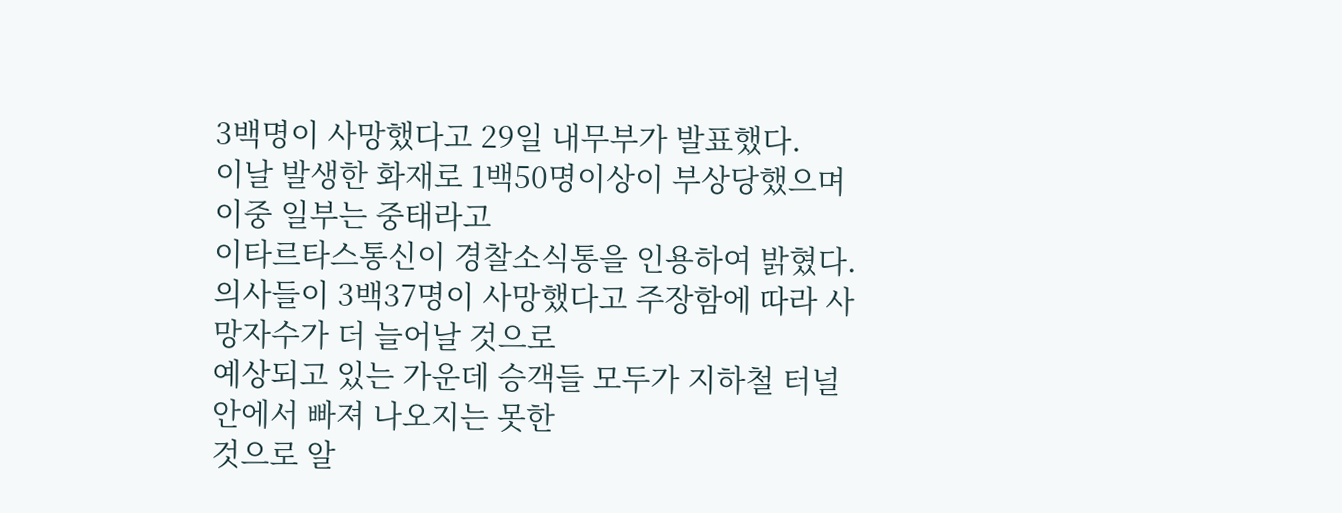3백명이 사망했다고 29일 내무부가 발표했다.
이날 발생한 화재로 1백50명이상이 부상당했으며 이중 일부는 중태라고
이타르타스통신이 경찰소식통을 인용하여 밝혔다.
의사들이 3백37명이 사망했다고 주장함에 따라 사망자수가 더 늘어날 것으로
예상되고 있는 가운데 승객들 모두가 지하철 터널안에서 빠져 나오지는 못한
것으로 알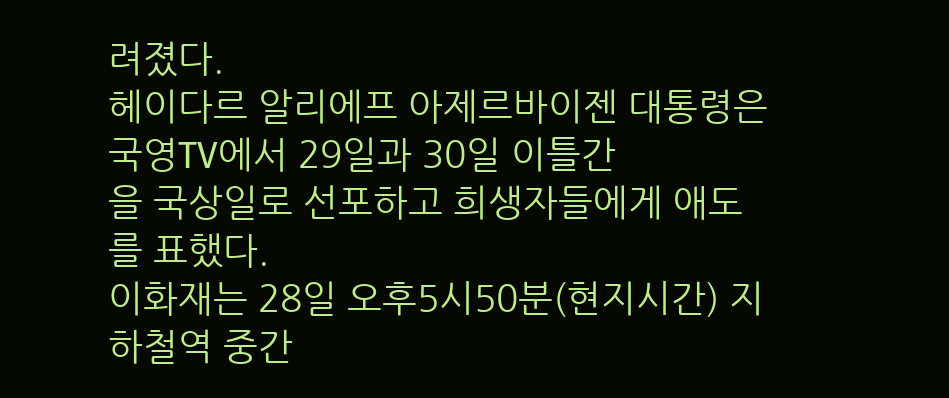려졌다.
헤이다르 알리에프 아제르바이젠 대통령은 국영TV에서 29일과 30일 이틀간
을 국상일로 선포하고 희생자들에게 애도를 표했다.
이화재는 28일 오후5시50분(현지시간) 지하철역 중간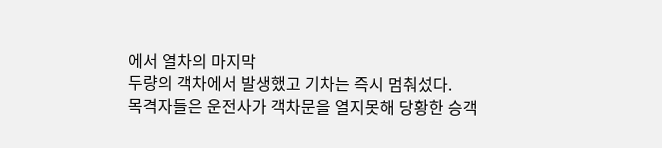에서 열차의 마지막
두량의 객차에서 발생했고 기차는 즉시 멈춰섰다.
목격자들은 운전사가 객차문을 열지못해 당황한 승객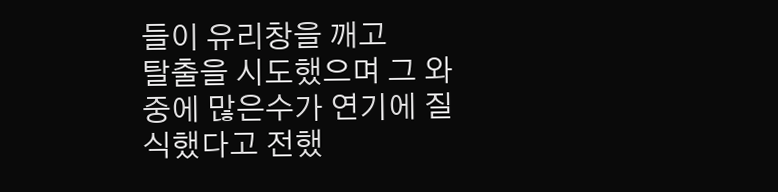들이 유리창을 깨고
탈출을 시도했으며 그 와중에 많은수가 연기에 질식했다고 전했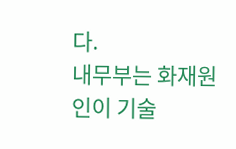다.
내무부는 화재원인이 기술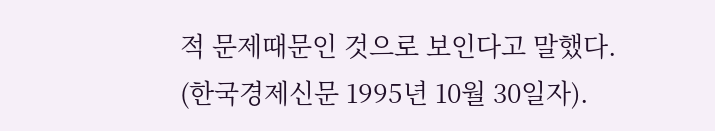적 문제때문인 것으로 보인다고 말했다.
(한국경제신문 1995년 10월 30일자).